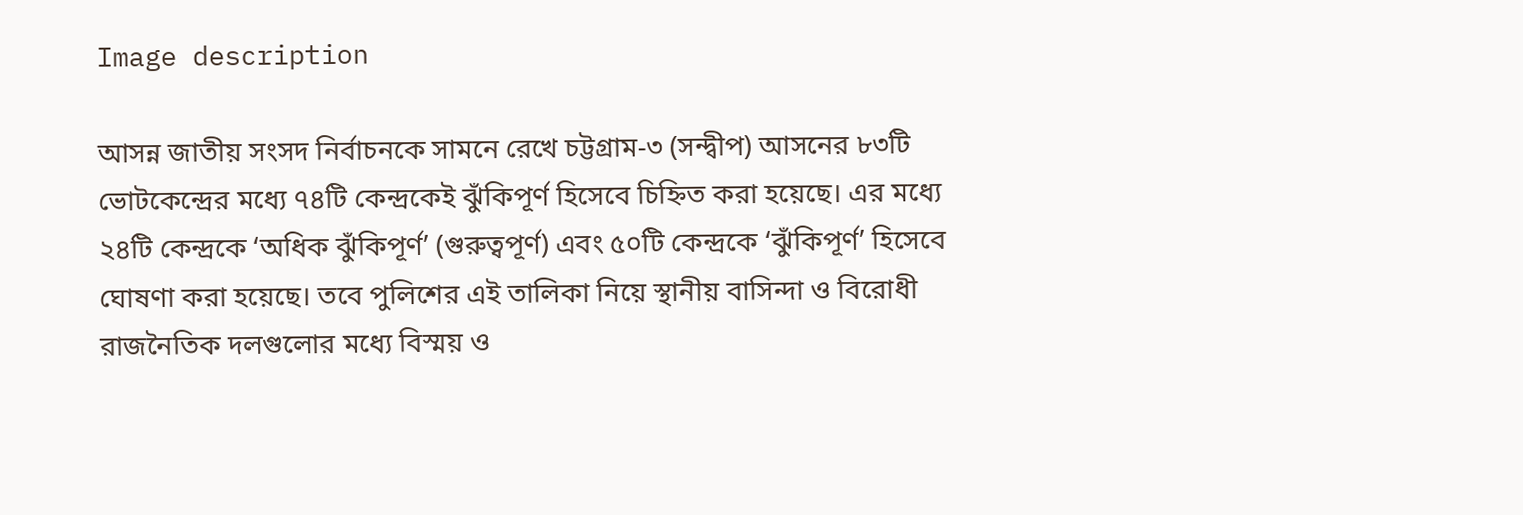Image description

আসন্ন জাতীয় সংসদ নির্বাচনকে সামনে রেখে চট্টগ্রাম-৩ (সন্দ্বীপ) আসনের ৮৩টি ভোটকেন্দ্রের মধ্যে ৭৪টি কেন্দ্রকেই ঝুঁকিপূর্ণ হিসেবে চিহ্নিত করা হয়েছে। এর মধ্যে ২৪টি কেন্দ্রকে ‘অধিক ঝুঁকিপূর্ণ’ (গুরুত্বপূর্ণ) এবং ৫০টি কেন্দ্রকে ‘ঝুঁকিপূর্ণ’ হিসেবে ঘোষণা করা হয়েছে। তবে পুলিশের এই তালিকা নিয়ে স্থানীয় বাসিন্দা ও বিরোধী রাজনৈতিক দলগুলোর মধ্যে বিস্ময় ও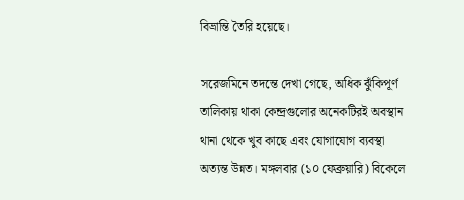বিভ্রান্তি তৈরি হয়েছে।

সরেজমিনে তদন্তে দেখা গেছে, অধিক ঝুঁকিপূর্ণ তালিকায় থাকা কেন্দ্রগুলোর অনেকটিরই অবস্থান থানা থেকে খুব কাছে এবং যোগাযোগ ব্যবস্থা অত্যন্ত উন্নত। মঙ্গলবার (১০ ফেব্রুয়ারি) বিকেলে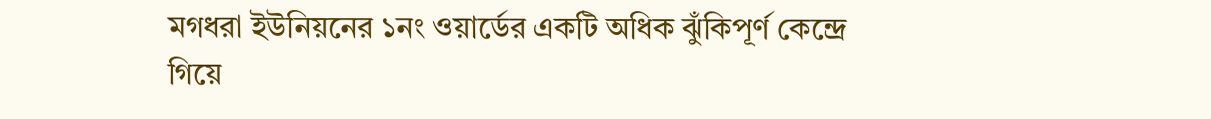মগধরা ইউনিয়নের ১নং ওয়ার্ডের একটি অধিক ঝুঁকিপূর্ণ কেন্দ্রে গিয়ে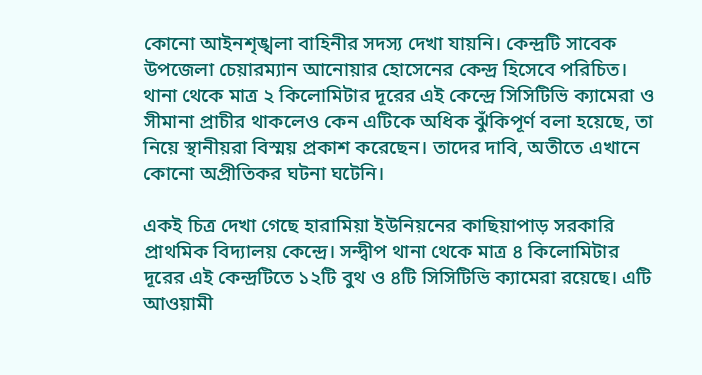কোনো আইনশৃঙ্খলা বাহিনীর সদস্য দেখা যায়নি। কেন্দ্রটি সাবেক উপজেলা চেয়ারম্যান আনোয়ার হোসেনের কেন্দ্র হিসেবে পরিচিত। থানা থেকে মাত্র ২ কিলোমিটার দূরের এই কেন্দ্রে সিসিটিভি ক্যামেরা ও সীমানা প্রাচীর থাকলেও কেন এটিকে অধিক ঝুঁকিপূর্ণ বলা হয়েছে, তা নিয়ে স্থানীয়রা বিস্ময় প্রকাশ করেছেন। তাদের দাবি, অতীতে এখানে কোনো অপ্রীতিকর ঘটনা ঘটেনি।

একই চিত্র দেখা গেছে হারামিয়া ইউনিয়নের কাছিয়াপাড় সরকারি প্রাথমিক বিদ্যালয় কেন্দ্রে। সন্দ্বীপ থানা থেকে মাত্র ৪ কিলোমিটার দূরের এই কেন্দ্রটিতে ১২টি বুথ ও ৪টি সিসিটিভি ক্যামেরা রয়েছে। এটি আওয়ামী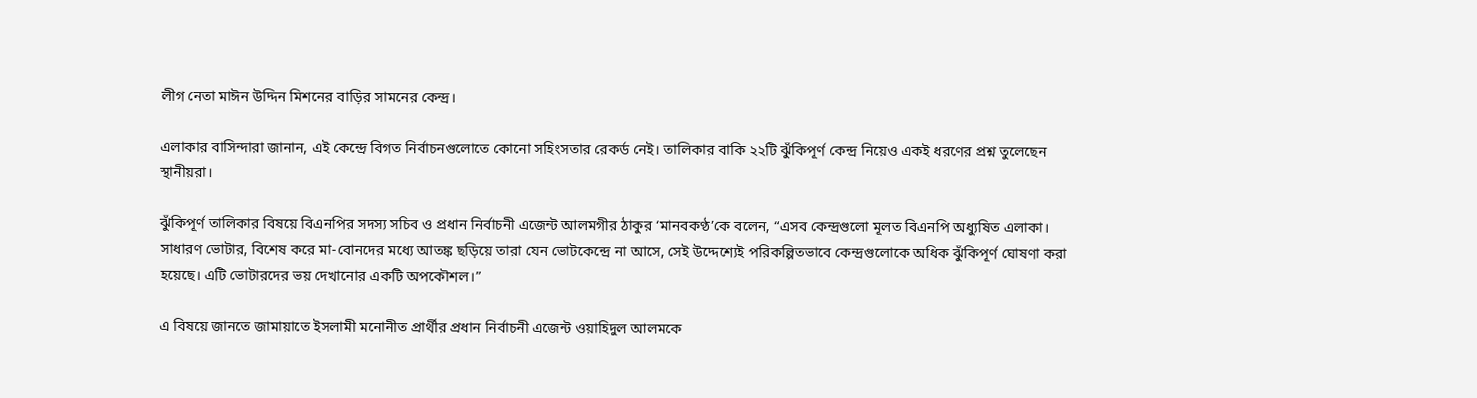লীগ নেতা মাঈন উদ্দিন মিশনের বাড়ির সামনের কেন্দ্র।

এলাকার বাসিন্দারা জানান, এই কেন্দ্রে বিগত নির্বাচনগুলোতে কোনো সহিংসতার রেকর্ড নেই। তালিকার বাকি ২২টি ঝুঁকিপূর্ণ কেন্দ্র নিয়েও একই ধরণের প্রশ্ন তুলেছেন স্থানীয়রা।

ঝুঁকিপূর্ণ তালিকার বিষয়ে বিএনপির সদস্য সচিব ও প্রধান নির্বাচনী এজেন্ট আলমগীর ঠাকুর ‘মানবকণ্ঠ’কে বলেন, “এসব কেন্দ্রগুলো মূলত বিএনপি অধ্যুষিত এলাকা। সাধারণ ভোটার, বিশেষ করে মা-বোনদের মধ্যে আতঙ্ক ছড়িয়ে তারা যেন ভোটকেন্দ্রে না আসে, সেই উদ্দেশ্যেই পরিকল্পিতভাবে কেন্দ্রগুলোকে অধিক ঝুঁকিপূর্ণ ঘোষণা করা হয়েছে। এটি ভোটারদের ভয় দেখানোর একটি অপকৌশল।”

এ বিষয়ে জানতে জামায়াতে ইসলামী মনোনীত প্রার্থীর প্রধান নির্বাচনী এজেন্ট ওয়াহিদুল আলমকে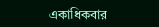একাধিকবার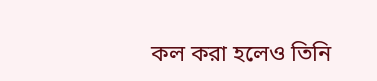কল করা হলেও তিনি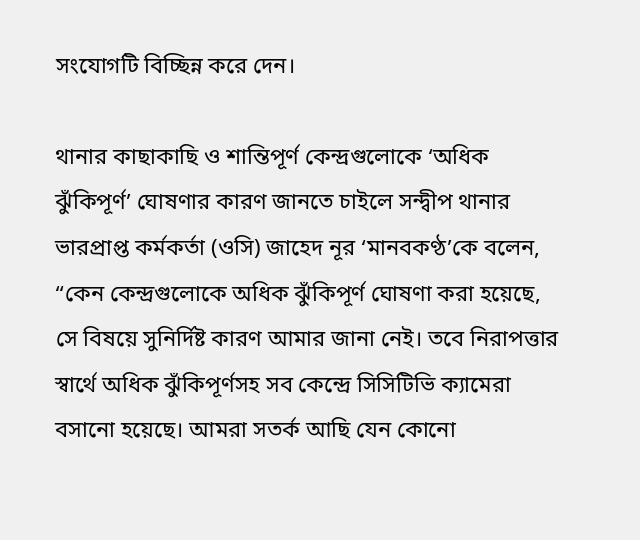সংযোগটি বিচ্ছিন্ন করে দেন।

থানার কাছাকাছি ও শান্তিপূর্ণ কেন্দ্রগুলোকে ‘অধিক ঝুঁকিপূর্ণ’ ঘোষণার কারণ জানতে চাইলে সন্দ্বীপ থানার ভারপ্রাপ্ত কর্মকর্তা (ওসি) জাহেদ নূর ‘মানবকণ্ঠ’কে বলেন, “কেন কেন্দ্রগুলোকে অধিক ঝুঁকিপূর্ণ ঘোষণা করা হয়েছে, সে বিষয়ে সুনির্দিষ্ট কারণ আমার জানা নেই। তবে নিরাপত্তার স্বার্থে অধিক ঝুঁকিপূর্ণসহ সব কেন্দ্রে সিসিটিভি ক্যামেরা বসানো হয়েছে। আমরা সতর্ক আছি যেন কোনো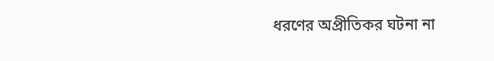ধরণের অপ্রীতিকর ঘটনা না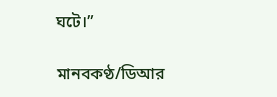ঘটে।”

মানবকণ্ঠ/ডিআর